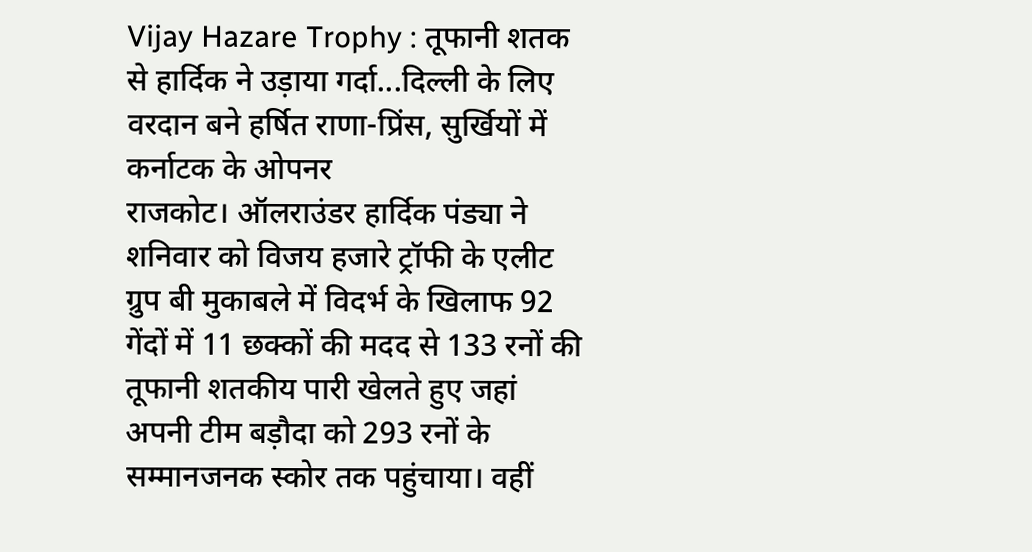Vijay Hazare Trophy : तूफानी शतक से हार्दिक ने उड़ाया गर्दा...दिल्ली के लिए वरदान बने हर्षित राणा-प्रिंस, सुर्खियों में कर्नाटक के ओपनर
राजकोट। ऑलराउंडर हार्दिक पंड्या ने शनिवार को विजय हजारे ट्रॉफी के एलीट ग्रुप बी मुकाबले में विदर्भ के खिलाफ 92 गेंदों में 11 छक्कों की मदद से 133 रनों की तूफानी शतकीय पारी खेलते हुए जहां अपनी टीम बड़ौदा को 293 रनों के सम्मानजनक स्कोर तक पहुंचाया। वहीं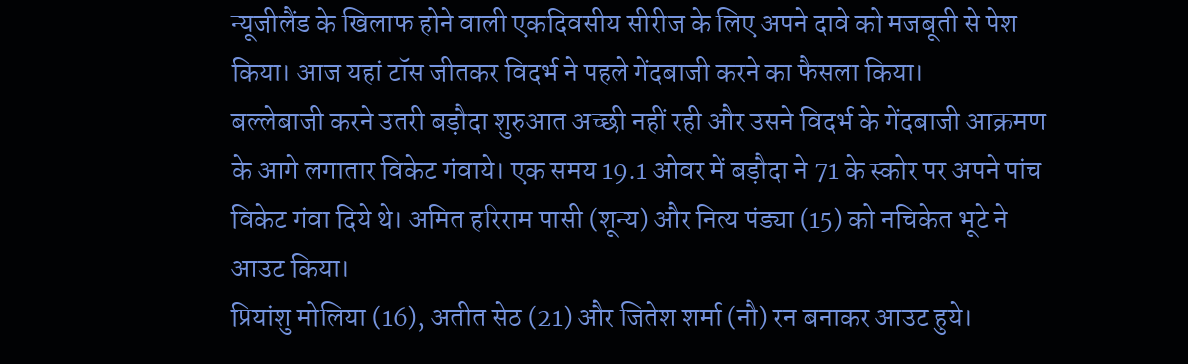न्यूजीलैंड के खिलाफ होने वाली एकदिवसीय सीरीज के लिए अपने दावे को मजबूती से पेश किया। आज यहां टॉस जीतकर विदर्भ ने पहले गेंदबाजी करने का फैसला किया।
बल्लेबाजी करने उतरी बड़ौदा शुरुआत अच्छी नहीं रही और उसने विदर्भ के गेंदबाजी आक्रमण के आगे लगातार विकेट गंवाये। एक समय 19.1 ओवर में बड़ौदा ने 71 के स्कोर पर अपने पांच विकेट गंवा दिये थे। अमित हरिराम पासी (शून्य) और नित्य पंड्या (15) को नचिकेत भूटे ने आउट किया।
प्रियांशु मोलिया (16), अतीत सेठ (21) और जितेश शर्मा (नौ) रन बनाकर आउट हुये।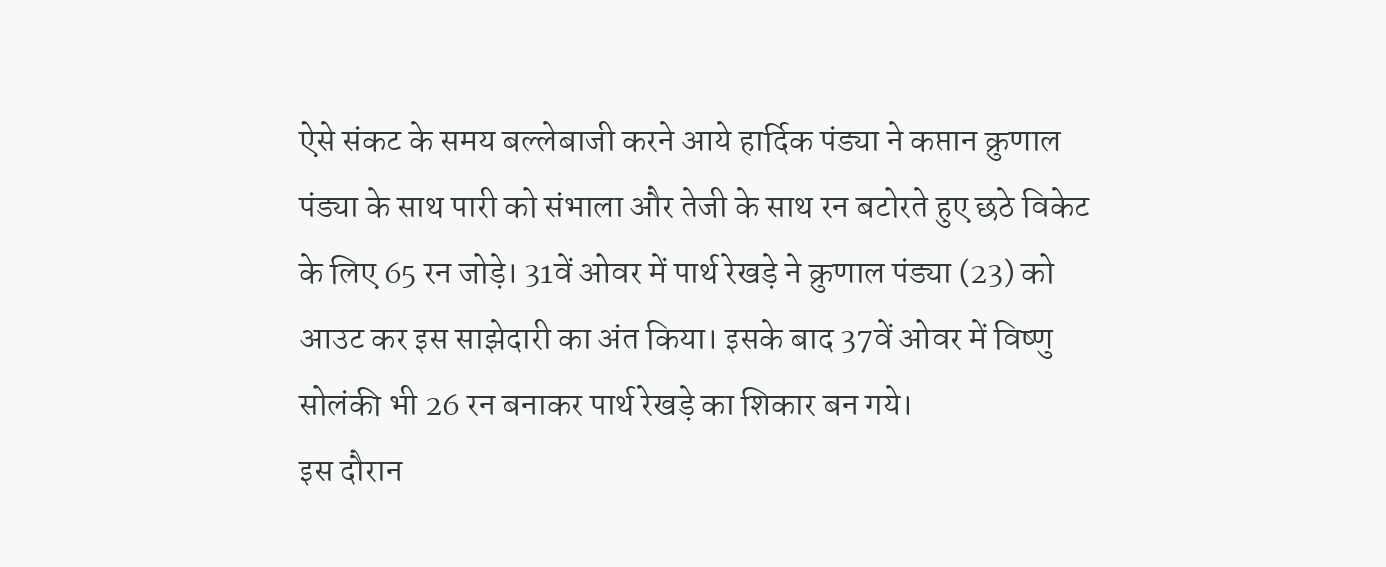ऐसे संकट के समय बल्लेबाजी करने आये हार्दिक पंड्या ने कप्तान क्रुणाल पंड्या के साथ पारी को संभाला और तेजी के साथ रन बटोरते हुए छठे विकेट के लिए 65 रन जोड़े। 31वें ओवर में पार्थ रेखड़े ने क्रुणाल पंड्या (23) को आउट कर इस साझेदारी का अंत किया। इसके बाद 37वें ओवर में विष्णु सोलंकी भी 26 रन बनाकर पार्थ रेखड़े का शिकार बन गये।
इस दौरान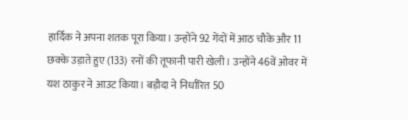हार्दिक ने अपना शतक पूरा किया। उन्होंने 92 गेंदों में आठ चौके और 11 छक्के उड़ाते हुए (133) रनों की तूफानी पारी खेली। उन्होंने 46वें ओवर में यश ठाकुर ने आउट किया। बड़ौदा ने निर्धारित 50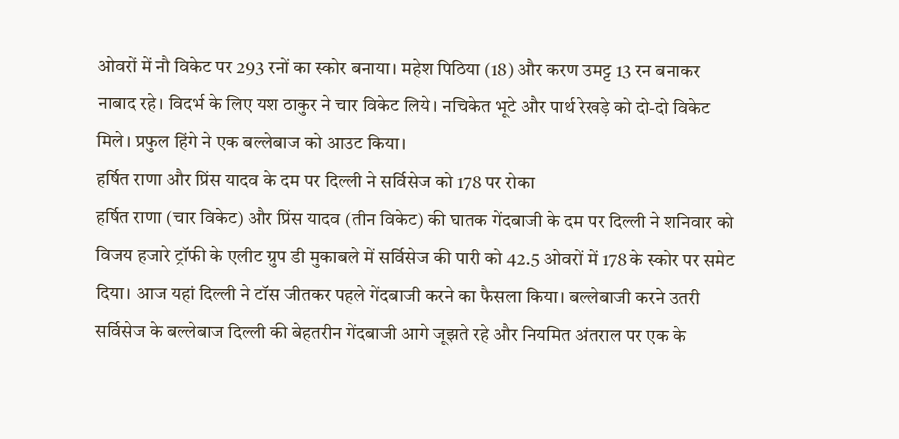ओवरों में नौ विकेट पर 293 रनों का स्कोर बनाया। महेश पिठिया (18) और करण उमट्ट 13 रन बनाकर नाबाद रहे। विदर्भ के लिए यश ठाकुर ने चार विकेट लिये। नचिकेत भूटे और पार्थ रेखड़े को दो-दो विकेट मिले। प्रफुल हिंगे ने एक बल्लेबाज को आउट किया।
हर्षित राणा और प्रिंस यादव के दम पर दिल्ली ने सर्विसेज को 178 पर रोका
हर्षित राणा (चार विकेट) और प्रिंस यादव (तीन विकेट) की घातक गेंदबाजी के दम पर दिल्ली ने शनिवार को विजय हजारे ट्रॉफी के एलीट ग्रुप डी मुकाबले में सर्विसेज की पारी को 42.5 ओवरों में 178 के स्कोर पर समेट दिया। आज यहां दिल्ली ने टॉस जीतकर पहले गेंदबाजी करने का फैसला किया। बल्लेबाजी करने उतरी सर्विसेज के बल्लेबाज दिल्ली की बेहतरीन गेंदबाजी आगे जूझते रहे और नियमित अंतराल पर एक के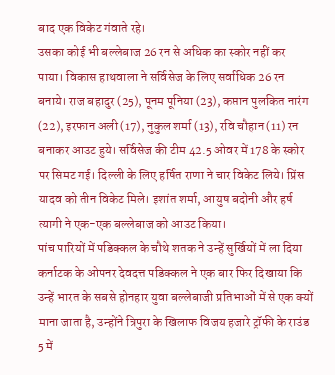बाद एक विकेट गंवाते रहे।
उसका कोई भी बल्लेबाज 26 रन से अधिक का स्कोर नहीं कर पाया। विकास हाथवाला ने सर्विसेज के लिए सर्वाधिक 26 रन बनाये। राज बहादुर (25), पूनम पूनिया (23), कप्तान पुलकित नारंग (22), इरफान अली (17), नुकुल शर्मा (13), रवि चौहान (11) रन बनाकर आउट हुये। सर्विसेज की टीम 42.5 ओवर में 178 के स्कोर पर सिमट गई। दिल्ली के लिए हर्षित राणा ने चार विकेट लिये। प्रिंस यादव को तीन विकेट मिले। इशांत शर्मा, आयुष बदोनी और हर्ष त्यागी ने एक-एक बल्लेबाज को आउट किया।
पांच पारियों में पडिक्कल के चौथे शतक ने उन्हें सुर्खियों में ला दिया
कर्नाटक के ओपनर देवदत्त पडिक्कल ने एक बार फिर दिखाया कि उन्हें भारत के सबसे होनहार युवा बल्लेबाजी प्रतिभाओं में से एक क्यों माना जाता है, उन्होंने त्रिपुरा के खिलाफ विजय हजारे ट्रॉफी के राउंड 5 में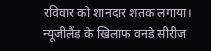रविवार को शानदार शतक लगाया। न्यूजीलैंड के खिलाफ वनडे सीरीज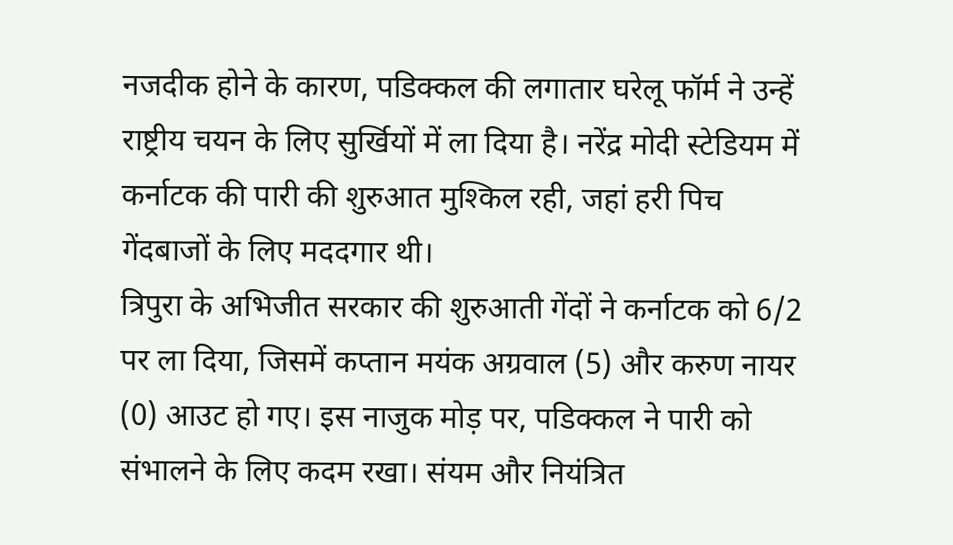नजदीक होने के कारण, पडिक्कल की लगातार घरेलू फॉर्म ने उन्हें राष्ट्रीय चयन के लिए सुर्खियों में ला दिया है। नरेंद्र मोदी स्टेडियम में कर्नाटक की पारी की शुरुआत मुश्किल रही, जहां हरी पिच गेंदबाजों के लिए मददगार थी।
त्रिपुरा के अभिजीत सरकार की शुरुआती गेंदों ने कर्नाटक को 6/2 पर ला दिया, जिसमें कप्तान मयंक अग्रवाल (5) और करुण नायर (0) आउट हो गए। इस नाजुक मोड़ पर, पडिक्कल ने पारी को संभालने के लिए कदम रखा। संयम और नियंत्रित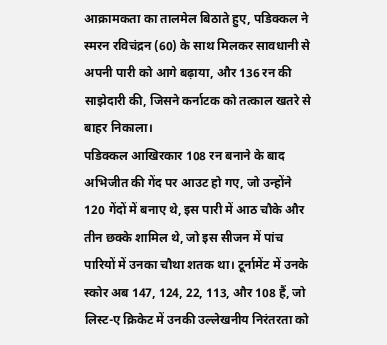आक्रामकता का तालमेल बिठाते हुए, पडिक्कल ने स्मरन रविचंद्रन (60) के साथ मिलकर सावधानी से अपनी पारी को आगे बढ़ाया, और 136 रन की साझेदारी की, जिसने कर्नाटक को तत्काल खतरे से बाहर निकाला।
पडिक्कल आखिरकार 108 रन बनाने के बाद अभिजीत की गेंद पर आउट हो गए, जो उन्होंने 120 गेंदों में बनाए थे, इस पारी में आठ चौके और तीन छक्के शामिल थे, जो इस सीजन में पांच पारियों में उनका चौथा शतक था। टूर्नामेंट में उनके स्कोर अब 147, 124, 22, 113, और 108 हैं, जो लिस्ट-ए क्रिकेट में उनकी उल्लेखनीय निरंतरता को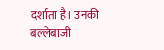दर्शाता है। उनकी बल्लेबाजी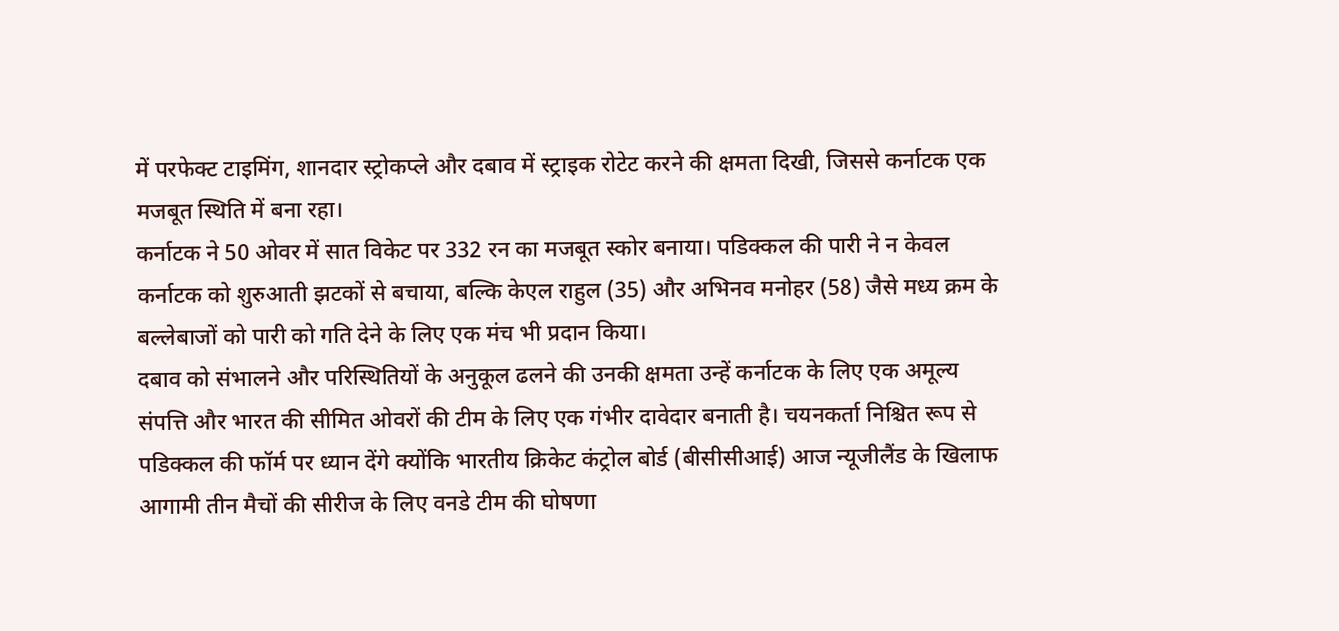में परफेक्ट टाइमिंग, शानदार स्ट्रोकप्ले और दबाव में स्ट्राइक रोटेट करने की क्षमता दिखी, जिससे कर्नाटक एक मजबूत स्थिति में बना रहा।
कर्नाटक ने 50 ओवर में सात विकेट पर 332 रन का मजबूत स्कोर बनाया। पडिक्कल की पारी ने न केवल कर्नाटक को शुरुआती झटकों से बचाया, बल्कि केएल राहुल (35) और अभिनव मनोहर (58) जैसे मध्य क्रम के बल्लेबाजों को पारी को गति देने के लिए एक मंच भी प्रदान किया।
दबाव को संभालने और परिस्थितियों के अनुकूल ढलने की उनकी क्षमता उन्हें कर्नाटक के लिए एक अमूल्य संपत्ति और भारत की सीमित ओवरों की टीम के लिए एक गंभीर दावेदार बनाती है। चयनकर्ता निश्चित रूप से पडिक्कल की फॉर्म पर ध्यान देंगे क्योंकि भारतीय क्रिकेट कंट्रोल बोर्ड (बीसीसीआई) आज न्यूजीलैंड के खिलाफ आगामी तीन मैचों की सीरीज के लिए वनडे टीम की घोषणा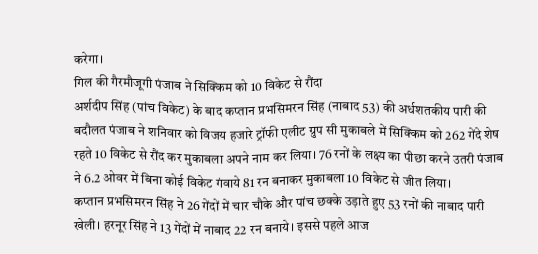करेगा।
गिल की गैरमौजूगी पंजाब ने सिक्किम को 10 विकेट से रौंदा
अर्शदीप सिंह (पांच विकेट) के बाद कप्तान प्रभसिमरन सिंह (नाबाद 53) की अर्धशतकीय पारी की बदौलत पंजाब ने शनिवार को विजय हजारे ट्रॉफी एलीट ग्रुप सी मुकाबले में सिक्किम को 262 गेंदे शेष रहते 10 विकेट से रौंद कर मुकाबला अपने नाम कर लिया। 76 रनों के लक्ष्य का पीछा करने उतरी पंजाब ने 6.2 ओवर में बिना कोई विकेट गंवाये 81 रन बनाकर मुकाबला 10 विकेट से जीत लिया।
कप्तान प्रभसिमरन सिंह ने 26 गेंदों में चार चौके और पांच छक्के उड़ाते हुए 53 रनों की नाबाद पारी खेली। हरनूर सिंह ने 13 गेंदों में नाबाद 22 रन बनाये। इससे पहले आज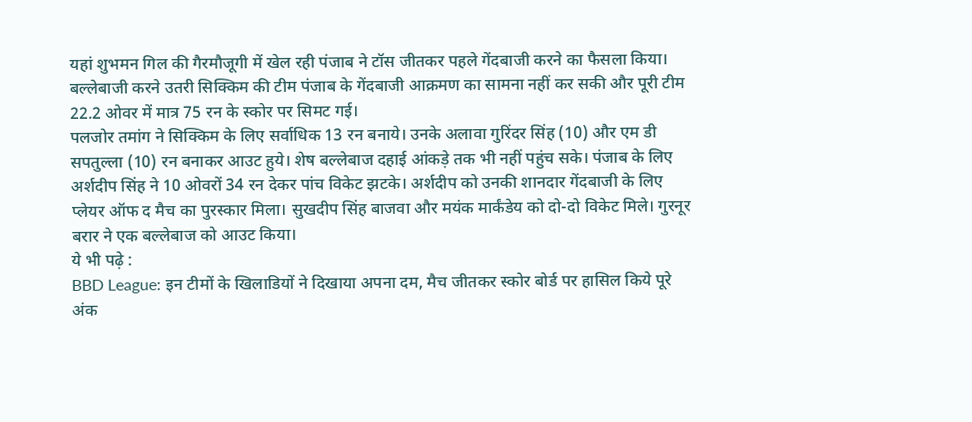यहां शुभमन गिल की गैरमौजूगी में खेल रही पंजाब ने टॉस जीतकर पहले गेंदबाजी करने का फैसला किया। बल्लेबाजी करने उतरी सिक्किम की टीम पंजाब के गेंदबाजी आक्रमण का सामना नहीं कर सकी और पूरी टीम 22.2 ओवर में मात्र 75 रन के स्कोर पर सिमट गई।
पलजोर तमांग ने सिक्किम के लिए सर्वाधिक 13 रन बनाये। उनके अलावा गुरिंदर सिंह (10) और एम डी सपतुल्ला (10) रन बनाकर आउट हुये। शेष बल्लेबाज दहाई आंकड़े तक भी नहीं पहुंच सके। पंजाब के लिए अर्शदीप सिंह ने 10 ओवरों 34 रन देकर पांच विकेट झटके। अर्शदीप को उनकी शानदार गेंदबाजी के लिए प्लेयर ऑफ द मैच का पुरस्कार मिला। सुखदीप सिंह बाजवा और मयंक मार्कंडेय को दो-दो विकेट मिले। गुरनूर बरार ने एक बल्लेबाज को आउट किया।
ये भी पढ़े :
BBD League: इन टीमों के खिलाडियों ने दिखाया अपना दम, मैच जीतकर स्कोर बोर्ड पर हासिल किये पूरे अंक